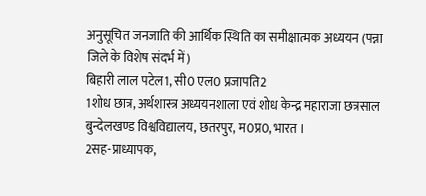अनुसूचित जनजाति की आर्थिक स्थिति का समीक्षात्मक अध्ययन (पन्ना जिले के विशेष संदर्भ में)
बिहारी लाल पटेल1, सी0 एल0 प्रजापति2
1शोध छात्र, अर्थशास्त्र अध्ययनशाला एवं शोध केन्द्र महाराजा छत्रसाल बुन्देलखण्ड विश्वविद्यालय, छतरपुर, म0प्र0, भारत ।
2सह-प्राध्यापक,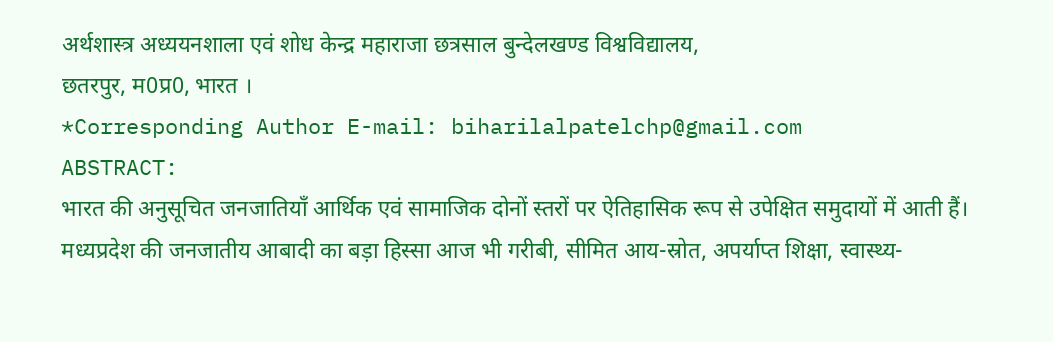अर्थशास्त्र अध्ययनशाला एवं शोध केन्द्र महाराजा छत्रसाल बुन्देलखण्ड विश्वविद्यालय,
छतरपुर, म0प्र0, भारत ।
*Corresponding Author E-mail: biharilalpatelchp@gmail.com
ABSTRACT:
भारत की अनुसूचित जनजातियाँ आर्थिक एवं सामाजिक दोनों स्तरों पर ऐतिहासिक रूप से उपेक्षित समुदायों में आती हैं। मध्यप्रदेश की जनजातीय आबादी का बड़ा हिस्सा आज भी गरीबी, सीमित आय-स्रोत, अपर्याप्त शिक्षा, स्वास्थ्य-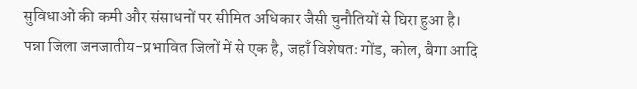सुविधाओं की कमी और संसाधनों पर सीमित अधिकार जैसी चुनौतियों से घिरा हुआ है। पन्ना जिला जनजातीय-प्रभावित जिलों में से एक है, जहाँ विशेषतः गोंड, कोल, बैगा आदि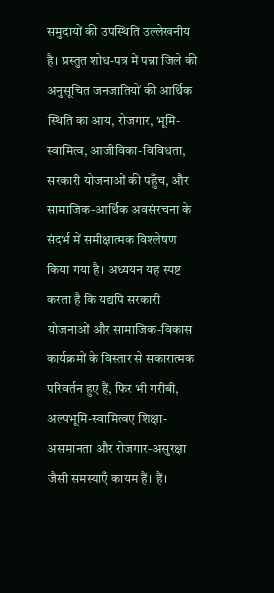समुदायों की उपस्थिति उल्लेखनीय है। प्रस्तुत शोध-पत्र में पन्ना जिले की अनुसूचित जनजातियों की आर्थिक स्थिति का आय, रोजगार, भूमि-स्वामित्व, आजीविका-विविधता, सरकारी योजनाओं की पहुँच, और सामाजिक-आर्थिक अवसंरचना के संदर्भ में समीक्षात्मक विश्लेषण किया गया है। अध्ययन यह स्पष्ट करता है कि यद्यपि सरकारी योजनाओं और सामाजिक-विकास कार्यक्रमों के विस्तार से सकारात्मक परिवर्तन हुए हैं, फिर भी गरीबी, अल्पभूमि-स्वामित्वए शिक्षा-असमानता और रोजगार-असुरक्षा जैसी समस्याएँ कायम हैं। हैं।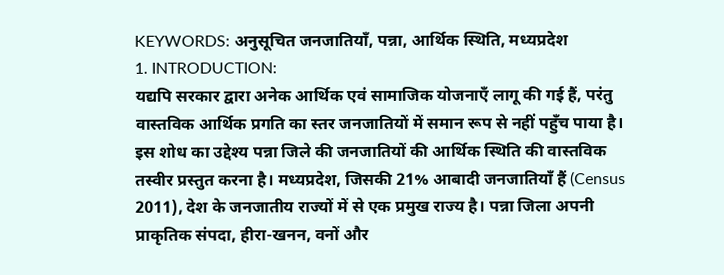KEYWORDS: अनुसूचित जनजातियाँ, पन्ना, आर्थिक स्थिति, मध्यप्रदेश
1. INTRODUCTION:
यद्यपि सरकार द्वारा अनेक आर्थिक एवं सामाजिक योजनाएँ लागू की गई हैं, परंतु वास्तविक आर्थिक प्रगति का स्तर जनजातियों में समान रूप से नहीं पहुँच पाया है। इस शोध का उद्देश्य पन्ना जिले की जनजातियों की आर्थिक स्थिति की वास्तविक तस्वीर प्रस्तुत करना है। मध्यप्रदेश, जिसकी 21% आबादी जनजातियाँ हैं (Census 2011), देश के जनजातीय राज्यों में से एक प्रमुख राज्य है। पन्ना जिला अपनी प्राकृतिक संपदा, हीरा-खनन, वनों और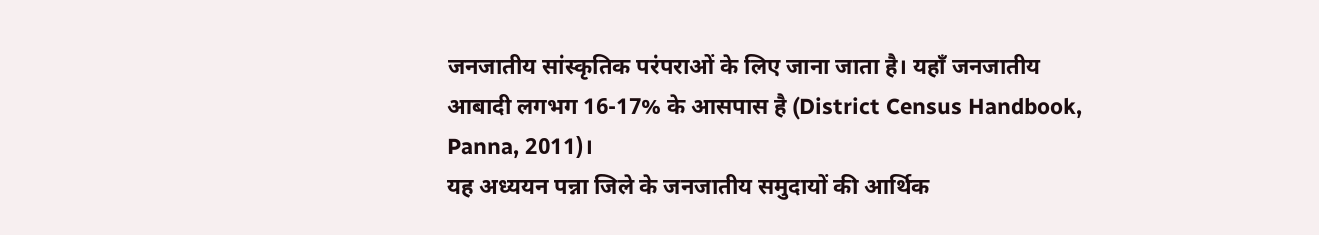जनजातीय सांस्कृतिक परंपराओं के लिए जाना जाता है। यहाँ जनजातीय आबादी लगभग 16-17% के आसपास है (District Census Handbook, Panna, 2011)।
यह अध्ययन पन्ना जिले के जनजातीय समुदायों की आर्थिक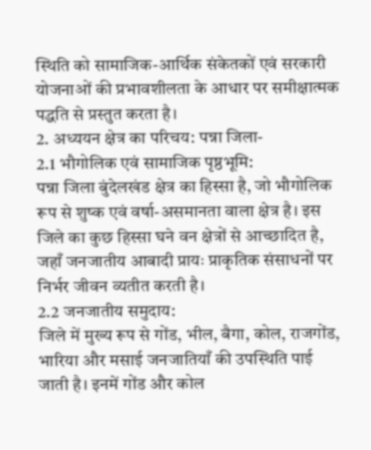स्थिति को सामाजिक-आर्थिक संकेतकों एवं सरकारी योजनाओं की प्रभावशीलता के आधार पर समीक्षात्मक पद्धति से प्रस्तुत करता है।
2. अध्ययन क्षेत्र का परिचय: पन्ना जिला-
2.1 भौगोलिक एवं सामाजिक पृष्ठभूमि:
पन्ना जिला बुंदेलखंड क्षेत्र का हिस्सा है, जो भौगोलिक रूप से शुष्क एवं वर्षा-असमानता वाला क्षेत्र है। इस जिले का कुछ हिस्सा घने वन क्षेत्रों से आच्छादित है, जहाँ जनजातीय आबादी प्रायः प्राकृतिक संसाधनों पर निर्भर जीवन व्यतीत करती है।
2.2 जनजातीय समुदाय:
जिले में मुख्य रूप से गोंड, भील, बैगा, कोल, राजगोंड, भारिया और मसाई जनजातियाँ की उपस्थिति पाई जाती है। इनमें गोंड और कोल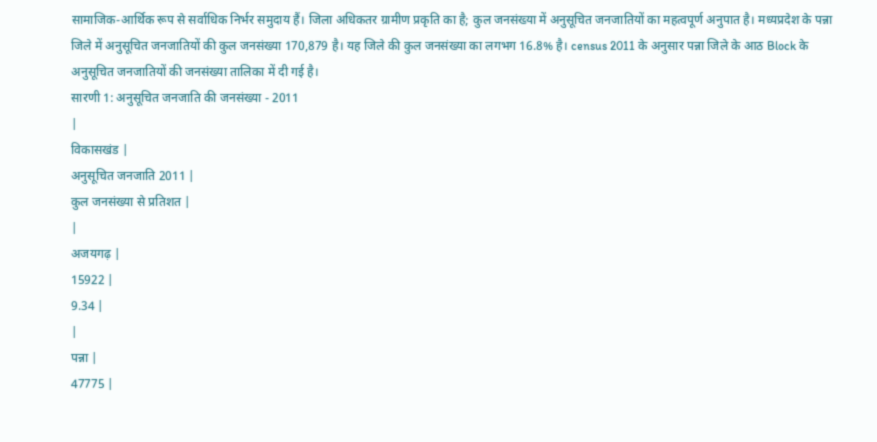सामाजिक-आर्थिक रूप से सर्वाधिक निर्भर समुदाय हैं। जिला अधिकतर ग्रामीण प्रकृति का है; कुल जनसंख्या में अनुसूचित जनजातियों का महत्वपूर्ण अनुपात है। मध्यप्रदेश के पन्ना जिले में अनुसूचित जनजातियों की कुल जनसंख्या 170,879 है। यह जिले की कुल जनसंख्या का लगभग 16.8% है। census 2011 के अनुसार पन्ना जिले के आठ Block के अनुसूचित जनजातियों की जनसंख्या तालिका में दी गई है।
सारणी 1: अनुसूचित जनजाति की जनसंख्या - 2011
|
विकासखंड |
अनुसूचित जनजाति 2011 |
कुल जनसंख्या से प्रतिशत |
|
अजयगढ़ |
15922 |
9.34 |
|
पन्ना |
47775 |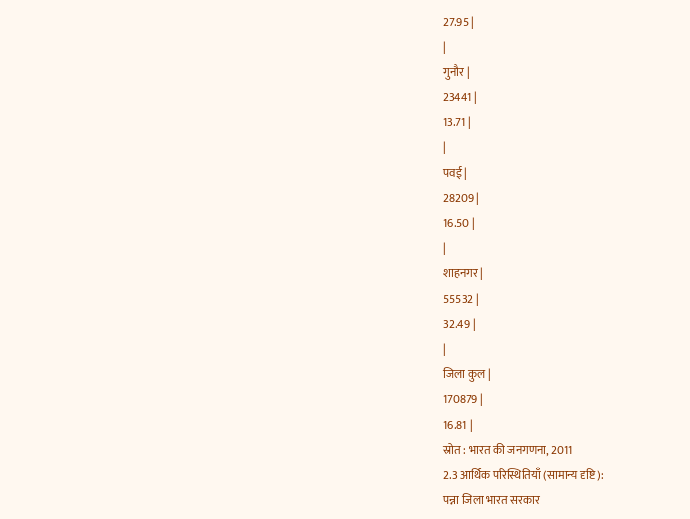27.95 |
|
गुनौर |
23441 |
13.71 |
|
पवई |
28209 |
16.50 |
|
शाहनगर |
55532 |
32.49 |
|
जिला कुल |
170879 |
16.81 |
स्रोत : भारत की जनगणना, 2011
2.3 आर्थिक परिस्थितियाँ (सामान्य दृष्टि):
पन्ना जिला भारत सरकार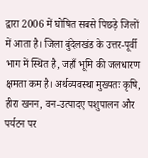द्वारा 2006 में घोषित सबसे पिछड़े जिलों में आता है। जिला बुंदेलखंड के उत्तर-पूर्वी भाग में स्थित है, जहाँ भूमि की जलधारण क्षमता कम है। अर्थव्यवस्था मुख्यतः कृषि, हीरा खनन, वन-उत्पादए पशुपालन और पर्यटन पर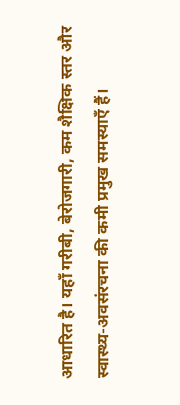आधारित है। यहाँ गरीबी, बेरोजगारी, कम शैक्षिक स्तर और स्वास्थ्य-अवसंरचना की कमी प्रमुख समस्याएँ हैं।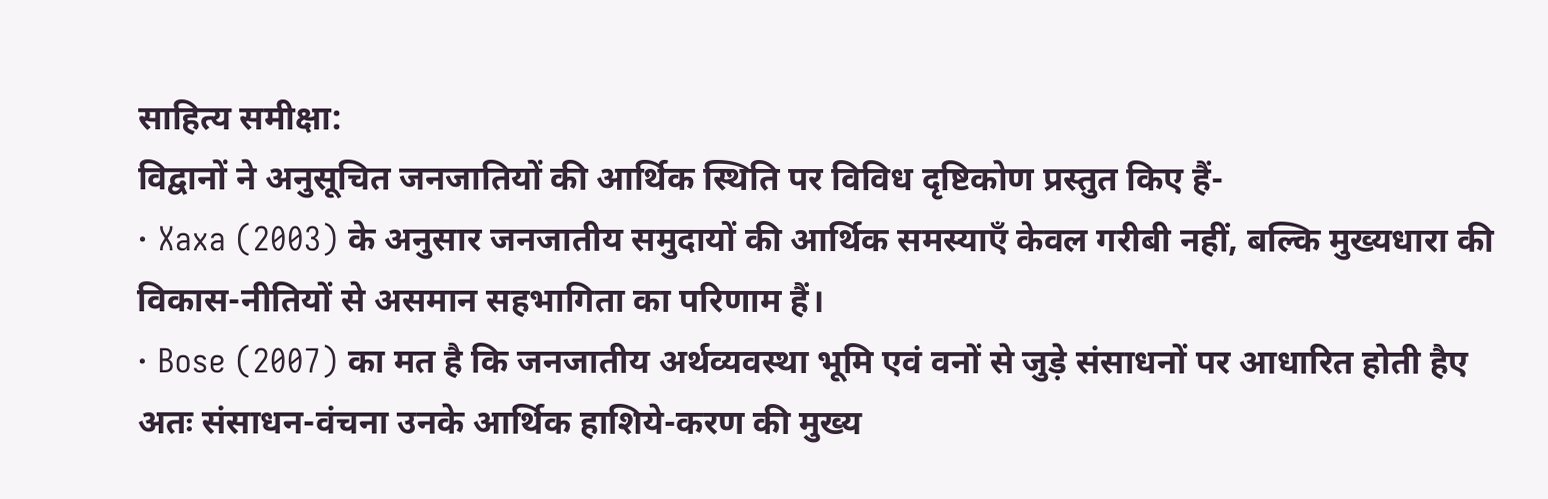साहित्य समीक्षा:
विद्वानों ने अनुसूचित जनजातियों की आर्थिक स्थिति पर विविध दृष्टिकोण प्रस्तुत किए हैं-
· Xaxa (2003) के अनुसार जनजातीय समुदायों की आर्थिक समस्याएँ केवल गरीबी नहीं, बल्कि मुख्यधारा की विकास-नीतियों से असमान सहभागिता का परिणाम हैं।
· Bose (2007) का मत है कि जनजातीय अर्थव्यवस्था भूमि एवं वनों से जुड़े संसाधनों पर आधारित होती हैए अतः संसाधन-वंचना उनके आर्थिक हाशिये-करण की मुख्य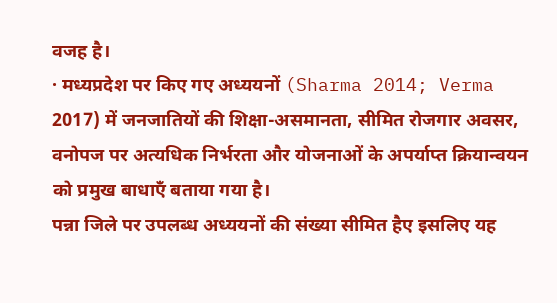वजह है।
· मध्यप्रदेश पर किए गए अध्ययनों (Sharma 2014; Verma 2017) में जनजातियों की शिक्षा-असमानता, सीमित रोजगार अवसर, वनोपज पर अत्यधिक निर्भरता और योजनाओं के अपर्याप्त क्रियान्वयन को प्रमुख बाधाएँ बताया गया है।
पन्ना जिले पर उपलब्ध अध्ययनों की संख्या सीमित हैए इसलिए यह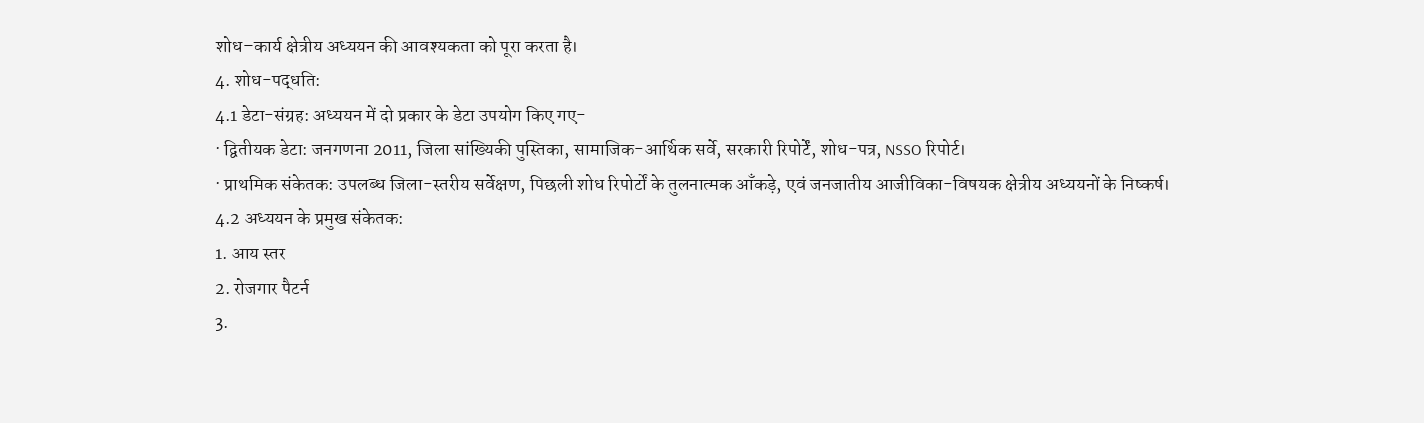शोध–कार्य क्षेत्रीय अध्ययन की आवश्यकता को पूरा करता है।
4. शोध-पद्धति:
4.1 डेटा-संग्रह: अध्ययन में दो प्रकार के डेटा उपयोग किए गए-
· द्वितीयक डेटा: जनगणना 2011, जिला सांख्यिकी पुस्तिका, सामाजिक-आर्थिक सर्वे, सरकारी रिपोर्टें, शोध-पत्र, NSSO रिपोर्ट।
· प्राथमिक संकेतक: उपलब्ध जिला-स्तरीय सर्वेक्षण, पिछली शोध रिपोर्टों के तुलनात्मक आँकड़े, एवं जनजातीय आजीविका-विषयक क्षेत्रीय अध्ययनों के निष्कर्ष।
4.2 अध्ययन के प्रमुख संकेतक:
1. आय स्तर
2. रोजगार पैटर्न
3.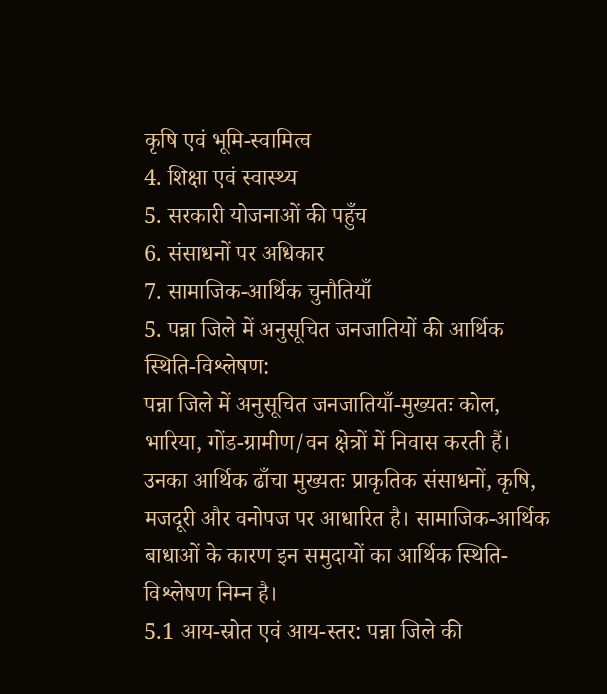कृषि एवं भूमि-स्वामित्व
4. शिक्षा एवं स्वास्थ्य
5. सरकारी योजनाओं की पहुँच
6. संसाधनों पर अधिकार
7. सामाजिक-आर्थिक चुनौतियाँ
5. पन्ना जिले में अनुसूचित जनजातियों की आर्थिक स्थिति-विश्लेषण:
पन्ना जिले में अनुसूचित जनजातियाँ-मुख्यतः कोल, भारिया, गोंड-ग्रामीण/वन क्षेत्रों में निवास करती हैं। उनका आर्थिक ढाँचा मुख्यतः प्राकृतिक संसाधनों, कृषि, मजदूरी और वनोपज पर आधारित है। सामाजिक-आर्थिक बाधाओं के कारण इन समुदायों का आर्थिक स्थिति-विश्लेषण निम्न है।
5.1 आय-स्रोत एवं आय-स्तर: पन्ना जिले की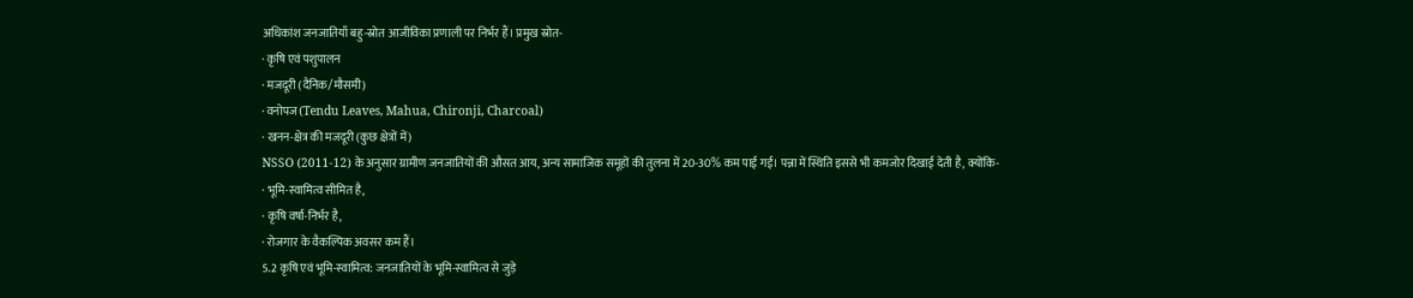अधिकांश जनजातियाँ बहु-स्रोत आजीविका प्रणाली पर निर्भर हैं। प्रमुख स्रोत-
· कृषि एवं पशुपालन
· मजदूरी (दैनिक/मौसमी)
· वनोपज (Tendu Leaves, Mahua, Chironji, Charcoal)
· खनन-क्षेत्र की मजदूरी (कुछ क्षेत्रों में)
NSSO (2011-12) के अनुसार ग्रामीण जनजातियों की औसत आय, अन्य सामाजिक समूहों की तुलना में 20-30% कम पाई गई। पन्ना में स्थिति इससे भी कमजोर दिखाई देती है, क्योंकि-
· भूमि-स्वामित्व सीमित है,
· कृषि वर्षा-निर्भर है,
· रोजगार के वैकल्पिक अवसर कम हैं।
5.2 कृषि एवं भूमि-स्वामित्व: जनजातियों के भूमि-स्वामित्व से जुड़े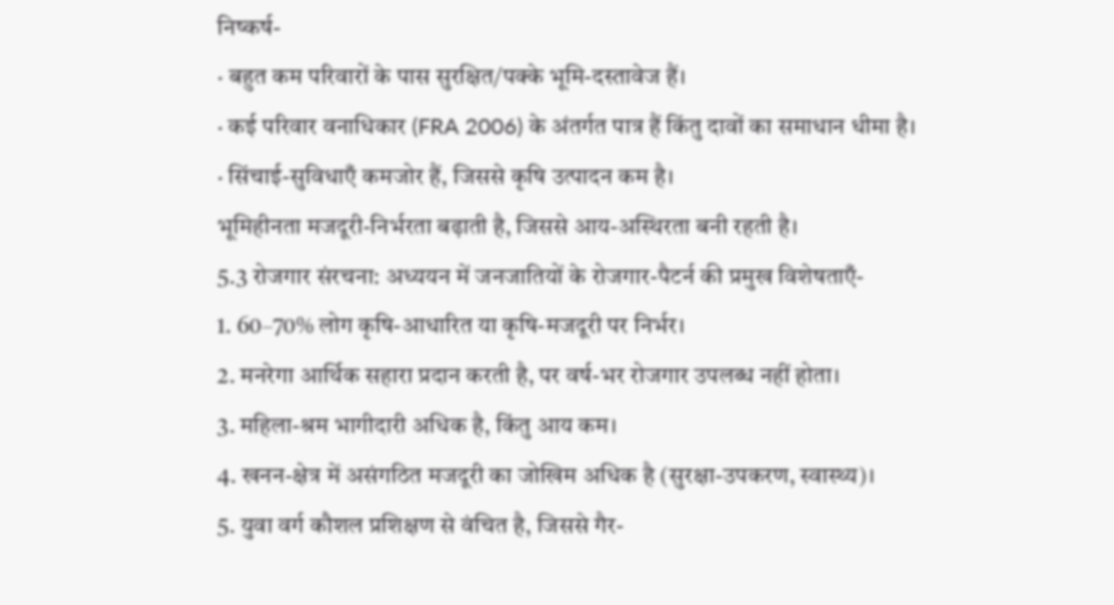निष्कर्ष-
· बहुत कम परिवारों के पास सुरक्षित/पक्के भूमि-दस्तावेज हैं।
· कई परिवार वनाधिकार (FRA 2006) के अंतर्गत पात्र हैं किंतु दावों का समाधान धीमा है।
· सिंचाई-सुविधाएँ कमजोर हैं, जिससे कृषि उत्पादन कम है।
भूमिहीनता मजदूरी-निर्भरता बढ़ाती है, जिससे आय-अस्थिरता बनी रहती है।
5.3 रोजगार संरचना: अध्ययन में जनजातियों के रोजगार-पैटर्न की प्रमुख विशेषताएँ-
1. 60–70% लोग कृषि-आधारित या कृषि-मजदूरी पर निर्भर।
2. मनरेगा आर्थिक सहारा प्रदान करती है, पर वर्ष-भर रोजगार उपलब्ध नहीं होता।
3. महिला-श्रम भागीदारी अधिक है, किंतु आय कम।
4. खनन-क्षेत्र में असंगठित मजदूरी का जोखिम अधिक है (सुरक्षा-उपकरण, स्वास्थ्य)।
5. युवा वर्ग कौशल प्रशिक्षण से वंचित है, जिससे गैर-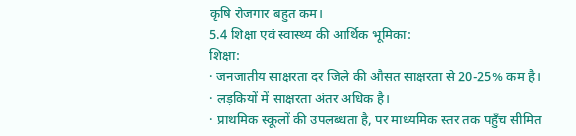कृषि रोजगार बहुत कम।
5.4 शिक्षा एवं स्वास्थ्य की आर्थिक भूमिका:
शिक्षा:
· जनजातीय साक्षरता दर जिले की औसत साक्षरता से 20-25% कम है।
· लड़कियों में साक्षरता अंतर अधिक है।
· प्राथमिक स्कूलों की उपलब्धता है, पर माध्यमिक स्तर तक पहुँच सीमित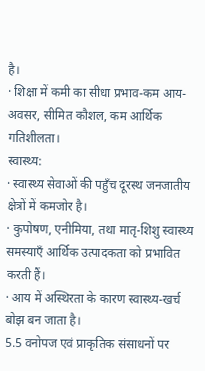है।
· शिक्षा में कमी का सीधा प्रभाव-कम आय-अवसर, सीमित कौशल, कम आर्थिक गतिशीलता।
स्वास्थ्य:
· स्वास्थ्य सेवाओं की पहुँच दूरस्थ जनजातीय क्षेत्रों में कमजोर है।
· कुपोषण, एनीमिया, तथा मातृ-शिशु स्वास्थ्य समस्याएँ आर्थिक उत्पादकता को प्रभावित करती हैं।
· आय में अस्थिरता के कारण स्वास्थ्य-खर्च बोझ बन जाता है।
5.5 वनोपज एवं प्राकृतिक संसाधनों पर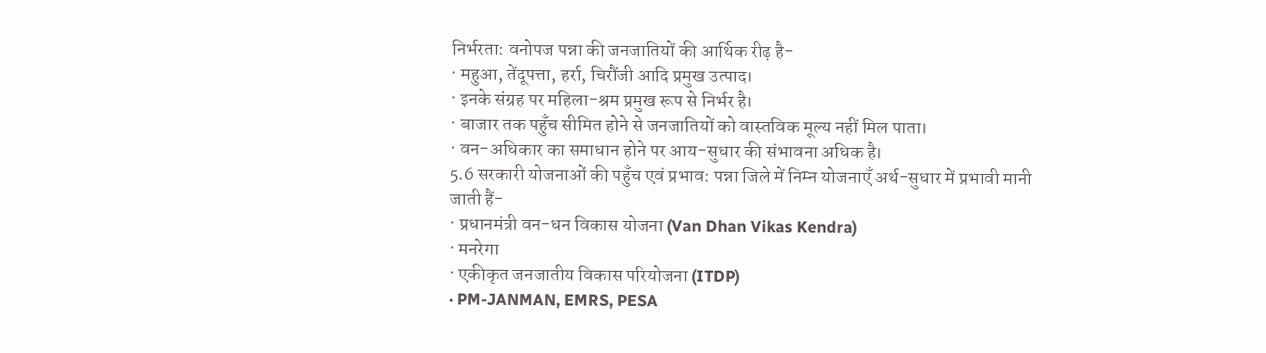निर्भरता: वनोपज पन्ना की जनजातियों की आर्थिक रीढ़ है-
· महुआ, तेंदूपत्ता, हर्रा, चिरौंजी आदि प्रमुख उत्पाद।
· इनके संग्रह पर महिला-श्रम प्रमुख रूप से निर्भर है।
· बाजार तक पहुँच सीमित होने से जनजातियों को वास्तविक मूल्य नहीं मिल पाता।
· वन-अधिकार का समाधान होने पर आय-सुधार की संभावना अधिक है।
5.6 सरकारी योजनाओं की पहुँच एवं प्रभाव: पन्ना जिले में निम्न योजनाएँ अर्थ-सुधार में प्रभावी मानी जाती हैं-
· प्रधानमंत्री वन-धन विकास योजना (Van Dhan Vikas Kendra)
· मनरेगा
· एकीकृत जनजातीय विकास परियोजना (ITDP)
· PM-JANMAN, EMRS, PESA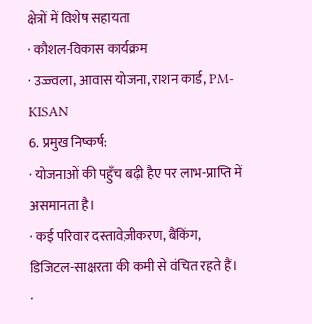क्षेत्रों में विशेष सहायता
· कौशल-विकास कार्यक्रम
· उज्ज्वला, आवास योजना, राशन कार्ड, PM-KISAN
6. प्रमुख निष्कर्ष:
· योजनाओं की पहुँच बढ़ी हैए पर लाभ-प्राप्ति में असमानता है।
· कई परिवार दस्तावेज़ीकरण, बैंकिंग, डिजिटल-साक्षरता की कमी से वंचित रहते हैं।
·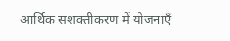आर्थिक सशक्तीकरण में योजनाएँ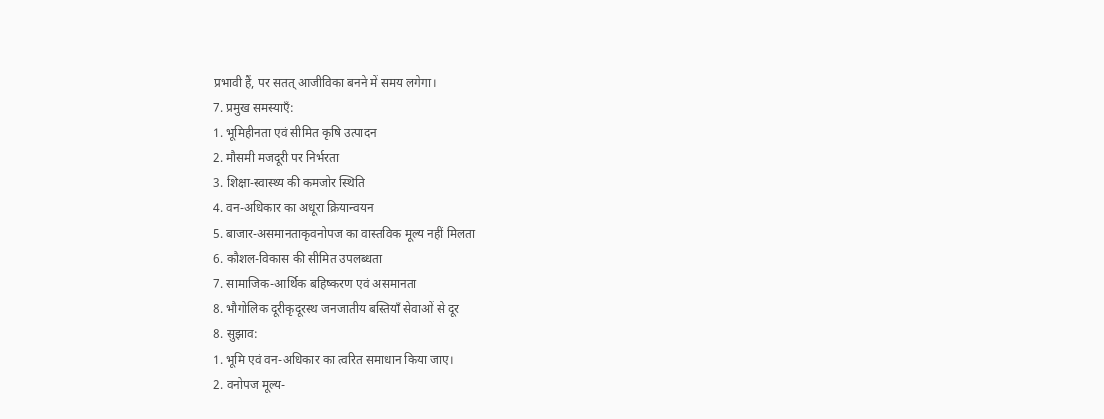प्रभावी हैं, पर सतत् आजीविका बनने में समय लगेगा।
7. प्रमुख समस्याएँ:
1. भूमिहीनता एवं सीमित कृषि उत्पादन
2. मौसमी मजदूरी पर निर्भरता
3. शिक्षा-स्वास्थ्य की कमजोर स्थिति
4. वन-अधिकार का अधूरा क्रियान्वयन
5. बाजार-असमानताकृवनोपज का वास्तविक मूल्य नहीं मिलता
6. कौशल-विकास की सीमित उपलब्धता
7. सामाजिक-आर्थिक बहिष्करण एवं असमानता
8. भौगोलिक दूरीकृदूरस्थ जनजातीय बस्तियाँ सेवाओं से दूर
8. सुझाव:
1. भूमि एवं वन-अधिकार का त्वरित समाधान किया जाए।
2. वनोपज मूल्य-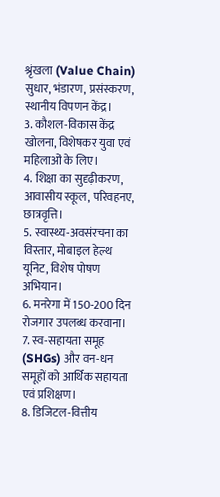श्रृंखला (Value Chain) सुधार, भंडारण, प्रसंस्करण, स्थानीय विपणन केंद्र।
3. कौशल-विकास केंद्र खोलना, विशेषकर युवा एवं महिलाओं के लिए।
4. शिक्षा का सुदृढ़ीकरण, आवासीय स्कूल, परिवहनए, छात्रवृत्ति।
5. स्वास्थ्य-अवसंरचना का विस्तार, मोबाइल हेल्थ यूनिट, विशेष पोषण अभियान।
6. मनरेगा में 150-200 दिन रोजगार उपलब्ध करवाना।
7. स्व-सहायता समूह (SHGs) और वन-धन समूहों को आर्थिक सहायता एवं प्रशिक्षण।
8. डिजिटल-वित्तीय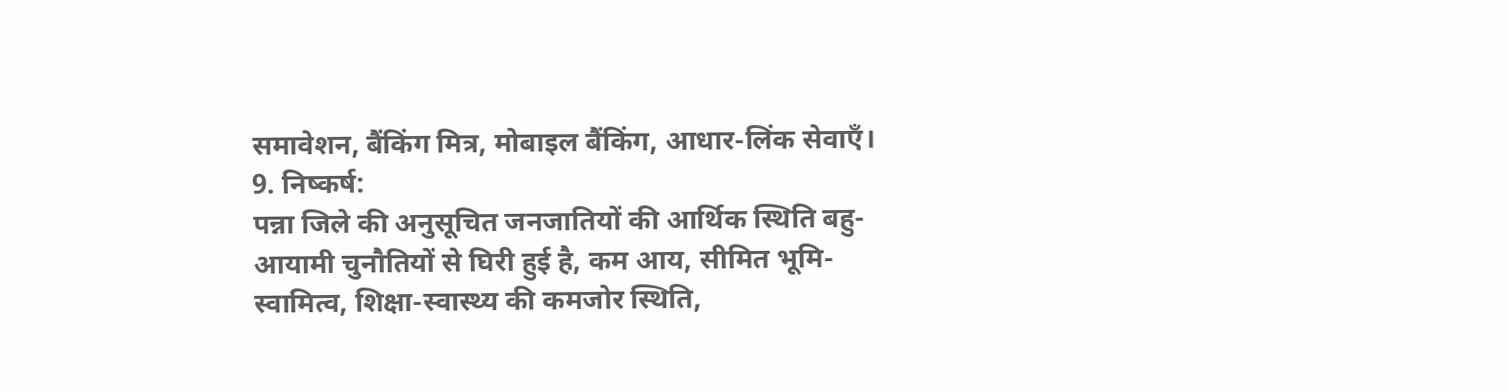समावेशन, बैंकिंग मित्र, मोबाइल बैंकिंग, आधार-लिंक सेवाएँ।
9. निष्कर्ष:
पन्ना जिले की अनुसूचित जनजातियों की आर्थिक स्थिति बहु-आयामी चुनौतियों से घिरी हुई है, कम आय, सीमित भूमि-स्वामित्व, शिक्षा-स्वास्थ्य की कमजोर स्थिति,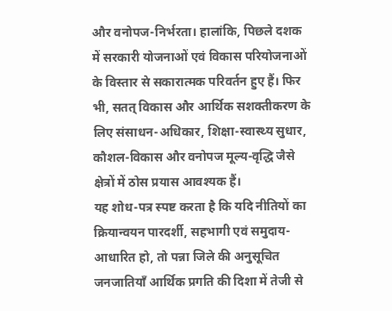और वनोपज-निर्भरता। हालांकि, पिछले दशक में सरकारी योजनाओं एवं विकास परियोजनाओं के विस्तार से सकारात्मक परिवर्तन हुए हैं। फिर भी, सतत् विकास और आर्थिक सशक्तीकरण के लिए संसाधन-अधिकार, शिक्षा-स्वास्थ्य सुधार, कौशल-विकास और वनोपज मूल्य-वृद्धि जैसे क्षेत्रों में ठोस प्रयास आवश्यक हैं।
यह शोध-पत्र स्पष्ट करता है कि यदि नीतियों का क्रियान्वयन पारदर्शी, सहभागी एवं समुदाय-आधारित हो, तो पन्ना जिले की अनुसूचित जनजातियाँ आर्थिक प्रगति की दिशा में तेजी से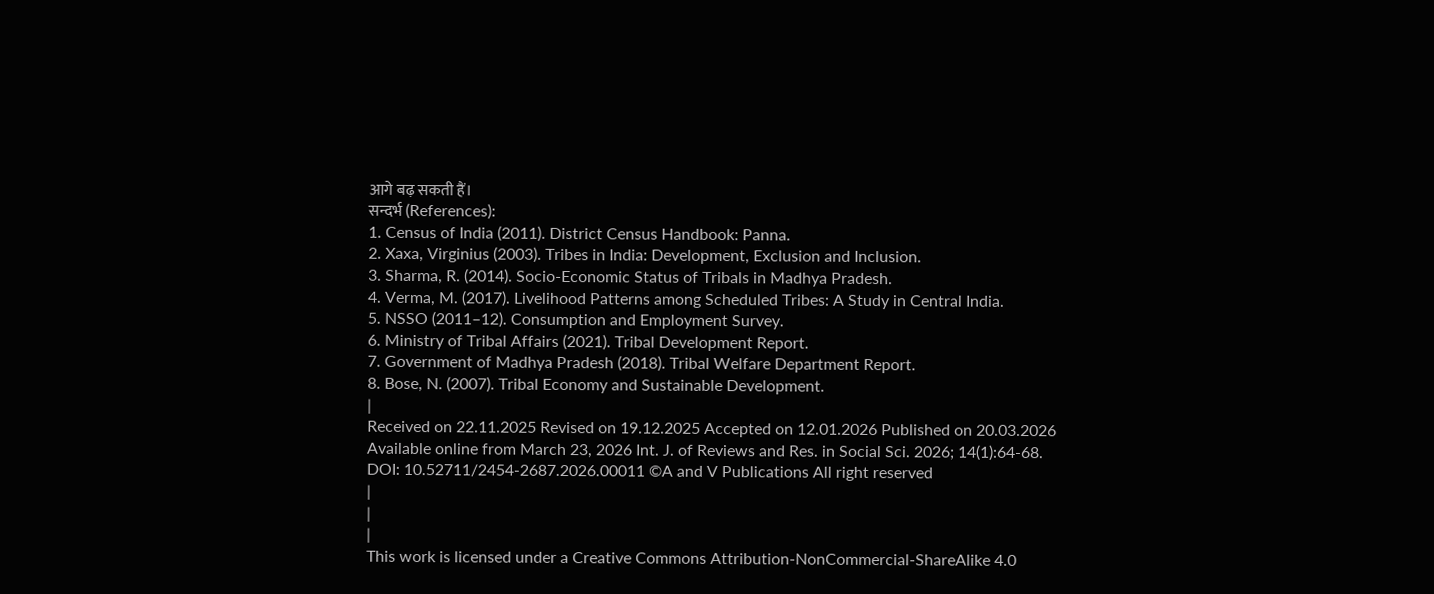आगे बढ़ सकती हैं।
सन्दर्भ (References):
1. Census of India (2011). District Census Handbook: Panna.
2. Xaxa, Virginius (2003). Tribes in India: Development, Exclusion and Inclusion.
3. Sharma, R. (2014). Socio-Economic Status of Tribals in Madhya Pradesh.
4. Verma, M. (2017). Livelihood Patterns among Scheduled Tribes: A Study in Central India.
5. NSSO (2011–12). Consumption and Employment Survey.
6. Ministry of Tribal Affairs (2021). Tribal Development Report.
7. Government of Madhya Pradesh (2018). Tribal Welfare Department Report.
8. Bose, N. (2007). Tribal Economy and Sustainable Development.
|
Received on 22.11.2025 Revised on 19.12.2025 Accepted on 12.01.2026 Published on 20.03.2026 Available online from March 23, 2026 Int. J. of Reviews and Res. in Social Sci. 2026; 14(1):64-68. DOI: 10.52711/2454-2687.2026.00011 ©A and V Publications All right reserved
|
|
|
This work is licensed under a Creative Commons Attribution-NonCommercial-ShareAlike 4.0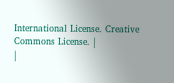International License. Creative Commons License. |
|